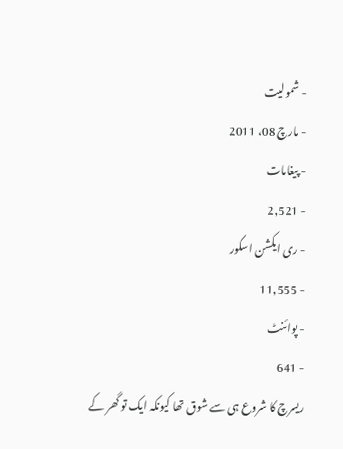- شمولیت
- مارچ 08، 2011
- پیغامات
- 2,521
- ری ایکشن اسکور
- 11,555
- پوائنٹ
- 641
ریسرچ کا شروع ہی سے شوق تھا کیونکہ ایک تو گھر کے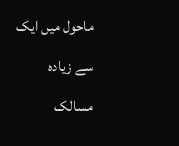ماحول میں ایک سے زیادہ مسالک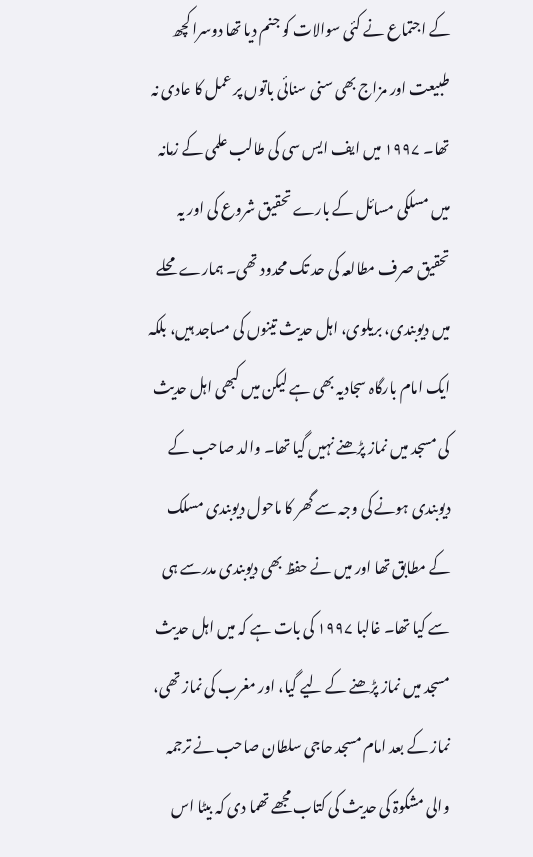کے اجتماع نے کئی سوالات کو جنم دیا تھا دوسرا کچھ طبیعت اور مزاج بھی سنی سنائی باتوں پر عمل کا عادی نہ تھا۔ ۱۹۹۷ میں ایف ایس سی کی طالب علمی کے زمانہ میں مسلکی مسائل کے بارے تحقیق شروع کی اور یہ تحقیق صرف مطالعہ کی حد تک محدود تھی۔ ہمارے محلے میں دیوبندی، بریلوی، اہل حدیث تینوں کی مساجد ہیں، بلکہ ایک امام بارگاہ سجادیہ بھی ہے لیکن میں کبھی اہل حدیث کی مسجد میں نماز پڑھنے نہیں گیا تھا۔ والد صاحب کے دیوبندی ہونے کی وجہ سے گھر کا ماحول دیوبندی مسلک کے مطابق تھا اور میں نے حفظ بھی دیوبندی مدرسے ہی سے کیا تھا۔ غالبا ۱۹۹۷ کی بات ہے کہ میں اہل حدیث مسجد میں نماز پڑھنے کے لیے گیا، اور مغرب کی نماز تھی، نماز کے بعد امام مسجد حاجی سلطان صاحب نے ترجمہ والی مشکوۃ کی حدیث کی کتاب مجھے تھما دی کہ بیٹا اس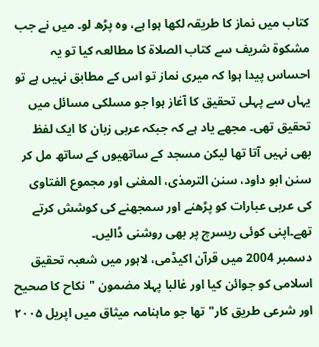کتاب میں نماز کا طریقہ لکھا ہوا ہے، وہ پڑھ لو۔ میں نے جب مشکوۃ شریف سے کتاب الصلاۃ کا مطالعہ کیا تو یہ احساس پیدا ہوا کہ میری نماز تو اس کے مطابق نہیں ہے تو یہاں سے پہلی تحقیق کا آغاز ہوا جو مسلکی مسائل میں تحقیق تھی۔ مجھے یاد ہے کہ جبکہ عربی زبان کا ایک لفظ بھی نہیں آتا تھا لیکن مسجد کے ساتھیوں کے ساتھ مل کر سنن ابو داود، سنن الترمذی، المغنی اور مجموع الفتاوی کی عربی عبارات کو پڑھنے اور سمجھنے کی کوشش کرتے تھے۔اپنی کوئی ریسرچ پر بھی روشنی ڈالیں۔
دسمبر 2004 میں قرآن اکیڈمی، لاہور میں شعبہ تحقیق اسلامی کو جوائن کیا اور غالبا پہلا مضمون "نکاح کا صحیح اور شرعی طریق کار" تھا جو ماہنامہ میثاق میں اپریل ۲۰۰۵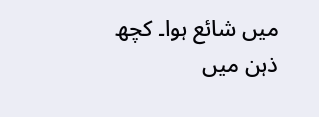میں شائع ہوا۔ کچھ ذہن میں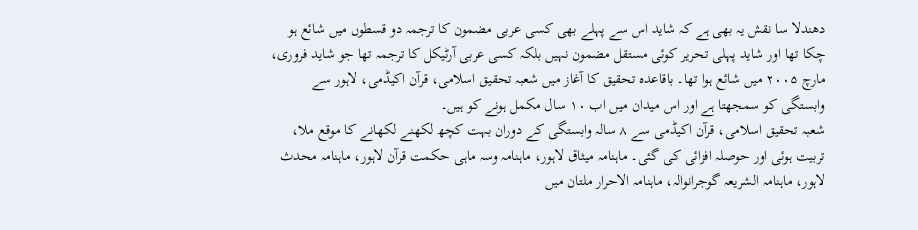دھندلا سا نقش یہ بھی ہے کہ شاید اس سے پہلے بھی کسی عربی مضمون کا ترجمہ دو قسطوں میں شائع ہو چکا تھا اور شاید پہلی تحریر کوئی مستقل مضمون نہیں بلکہ کسی عربی آرٹیکل کا ترجمہ تھا جو شاید فروری، مارچ ۲۰۰۵ میں شائع ہوا تھا۔ باقاعدہ تحقیق کا آغاز میں شعبہ تحقیق اسلامی، قرآن اکیڈمی، لاہور سے وابستگی کو سمجھتا ہے اور اس میدان میں اب ۱۰ سال مکمل ہونے کو ہیں۔
شعبہ تحقیق اسلامی، قرآن اکیڈمی سے ۸ سالہ وابستگی کے دوران بہت کچھ لکھنے لکھانے کا موقع ملا، تربیت ہوئی اور حوصلہ افزائی کی گئی۔ ماہنامہ میثاق لاہور، ماہنامہ وسہ ماہی حکمت قرآن لاہور، ماہنامہ محدث لاہور، ماہنامہ الشریعہ گوجرانوالہ، ماہنامہ الاحرار ملتان میں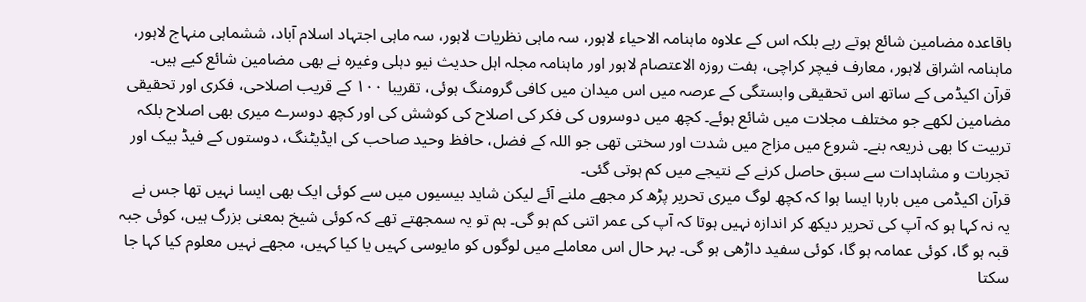باقاعدہ مضامین شائع ہوتے رہے بلکہ اس کے علاوہ ماہنامہ الاحیاء لاہور، سہ ماہی نظریات لاہور، سہ ماہی اجتہاد اسلام آباد، ششماہی منہاج لاہور، ماہنامہ اشراق لاہور، معارف فیچر کراچی، ہفت روزہ الاعتصام لاہور اور ماہنامہ مجلہ اہل حدیث نیو دہلی وغیرہ نے بھی مضامین شائع کیے ہیں۔
قرآن اکیڈمی کے ساتھ اس تحقیقی وابستگی کے عرصہ میں اس میدان میں کافی گرومنگ ہوئی، تقریبا ۱۰۰ کے قریب اصلاحی، فکری اور تحقیقی مضامین لکھے جو مختلف مجلات میں شائع ہوئے۔ کچھ میں دوسروں کی فکر کی اصلاح کی کوشش کی اور کچھ دوسرے میری بھی اصلاح بلکہ تربیت کا بھی ذریعہ بنے۔ شروع میں مزاج میں شدت اور سختی تھی جو اللہ کے فضل، حافظ وحید صاحب کی ایڈیٹنگ، دوستوں کے فیڈ بیک اور تجربات و مشاہدات سے سبق حاصل کرنے کے نتیجے میں کم ہوتی گئی۔
قرآن اکیڈمی میں بارہا ایسا ہوا کہ کچھ لوگ میری تحریر پڑھ کر مجھے ملنے آئے لیکن شاید بیسیوں میں سے کوئی ایک بھی ایسا نہیں تھا جس نے یہ نہ کہا ہو کہ آپ کی تحریر دیکھ کر اندازہ نہیں ہوتا کہ آپ کی عمر اتنی کم ہو گی۔ ہم تو یہ سمجھتے تھے کہ کوئی شیخ بمعنی بزرگ ہیں، کوئی جبہ قبہ ہو گا، کوئی عمامہ ہو گا، کوئی سفید داڑھی ہو گی۔ بہر حال اس معاملے میں لوگوں کو مایوسی کہیں یا کیا کہیں، مجھے نہیں معلوم کیا کہا جا سکتا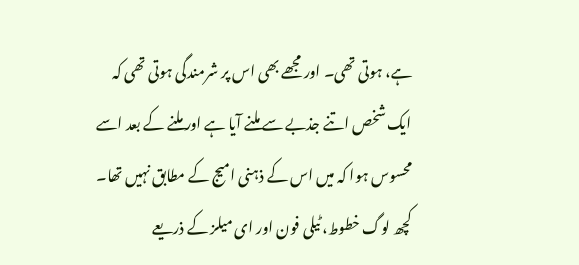ہے، ہوتی تھی۔ اور مجھے بھی اس پر شرمندگی ہوتی تھی کہ ایک شخص اتنے جذبے سے ملنے آیا ہے اور ملنے کے بعد اسے محسوس ہوا کہ میں اس کے ذہنی امیج کے مطابق نہیں تھا۔ کچھ لوگ خطوط، ٹیلی فون اور ای میلز کے ذریعے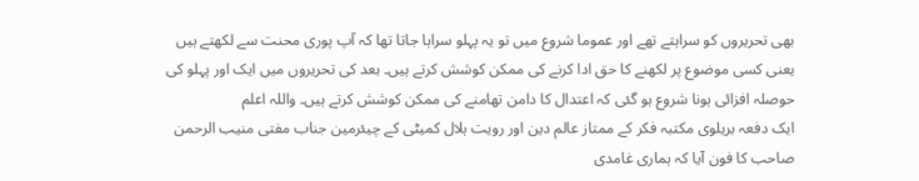بھی تحریروں کو سراہتے تھے اور عموما شروع میں تو یہ پہلو سراہا جاتا تھا کہ آپ پوری محنت سے لکھتے ہیں یعنی کسی موضوع پر لکھنے کا حق ادا کرنے کی ممکن کوشش کرتے ہیں۔ بعد کی تحریروں میں ایک اور پہلو کی حوصلہ افزائی ہونا شروع ہو گئی کہ اعتدال کا دامن تھامنے کی ممکن کوشش کرتے ہیں۔ واللہ اعلم
ایک دفعہ بریلوی مکتبہ فکر کے ممتاز عالم دین اور رویت ہلال کمیٹی کے چیئرمین جناب مفتی منیب الرحمن صاحب کا فون آیا کہ ہماری غامدی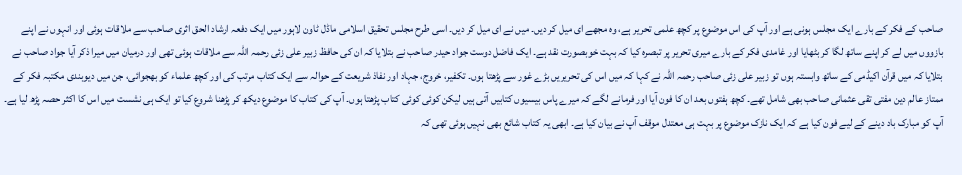صاحب کے فکر کے بارے ایک مجلس ہونی ہے اور آپ کی اس موضوع پر کچھ علمی تحریر ہے، وہ مجھے ای میل کر دیں۔ میں نے ای میل کر دیں۔ اسی طرح مجلس تحقیق اسلامی ماڈل ٹاون لاہور میں ایک دفعہ ارشاد الحق اثری صاحب سے ملاقات ہوئی اور انہوں نے اپنے بازووں میں لے کر اپنے ساتھ لگا کر بٹھایا اور غامدی فکر کے بارے میری تحریر پر تبصرہ کیا کہ بہت خوبصورت نقد ہے۔ ایک فاضل دوست جواد حیدر صاحب نے بتلایا کہ ان کی حافظ زبیر علی زئی رحمہ اللہ سے ملاقات ہوئی تھی اور درمیان میں میرا ذکر آیا جواد صاحب نے بتلایا کہ میں قرآن اکیڈمی کے ساتھ وابستہ ہوں تو زبیر علی زئی صاحب رحمہ اللہ نے کہا کہ میں اس کی تحریریں بڑے غور سے پڑھتا ہوں۔ تکفیر، خروج، جہاد اور نفاذ شریعت کے حوالہ سے ایک کتاب مرتب کی اور کچھ علماء کو بھجوائی، جن میں دیوبندی مکتبہ فکر کے ممتاز عالم دین مفتی تقی عثمانی صاحب بھی شامل تھے۔ کچھ ہفتوں بعد ان کا فون آیا اور فرمانے لگے کہ میرے پاس بیسیوں کتابیں آتی ہیں لیکن کوئی کوئی کتاب پڑھتا ہوں۔ آپ کی کتاب کا موضوع دیکھ کر پڑھنا شروع کیا تو ایک ہی نشست میں اس کا اکثر حصہ پڑھ لیا ہے۔ آپ کو مبارک باد دینے کے لیے فون کیا ہے کہ ایک نازک موضوع پر بہت ہی معتدل موقف آپ نے بیان کیا ہے۔ ابھی یہ کتاب شائع بھی نہیں ہوئی تھی کہ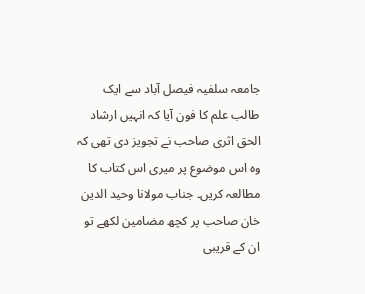جامعہ سلفیہ فیصل آباد سے ایک طالب علم کا فون آیا کہ انہیں ارشاد الحق اثری صاحب نے تجویز دی تھی کہ وہ اس موضوع پر میری اس کتاب کا مطالعہ کریں۔ جناب مولانا وحید الدین خان صاحب پر کچھ مضامین لکھے تو ان کے قریبی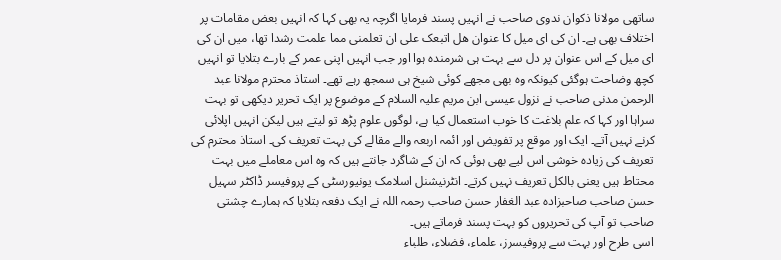ساتھی مولانا ذکوان ندوی صاحب نے انہیں پسند فرمایا اگرچہ یہ بھی کہا کہ انہیں بعض مقامات پر اختلاف بھی ہے۔ ان کی ای میل کا عنوان ھل اتبعک علی ان تعلمنی مما علمت رشدا تھا، میں ان کی ای میل کے اس عنوان پر دل سے بہت ہی شرمندہ ہوا اور جب انہیں اپنی عمر کے بارے بتلایا تو انہیں کچھ وضاحت ہوگئی کیونکہ وہ بھی مجھے کوئی شیخ ہی سمجھ رہے تھے۔ استاذ محترم مولانا عبد الرحمن مدنی صاحب نے نزول عیسی ابن مریم علیہ السلام کے موضوع پر ایک تحریر دیکھی تو بہت سراہا اور کہا کہ علم بلاغت کا خوب استعمال کیا ہے، لوگوں علوم پڑھ تو لیتے ہیں لیکن انہیں اپلائی کرنے نہیں آتے۔ ایک اور موقع پر تفویض اور ائمہ اربعہ والے مقالے کی بہت تعریف کی۔ استاذ محترم کی تعریف کی زیادہ خوشی اس لیے بھی ہوئی کہ ان کے شاگرد جانتے ہیں کہ وہ اس معاملے میں بہت محتاط ہیں یعنی بالکل تعریف نہیں کرتے۔ انٹرنیشنل اسلامک یونیورسٹی کے پروفیسر ڈاکٹر سہیل حسن صاحب صاحبزادہ عبد الغفار حسن صاحب رحمہ اللہ نے ایک دفعہ بتلایا کہ ہمارے چشتی صاحب تو آپ کی تحریروں کو بہت پسند فرماتے ہیں۔
اسی طرح اور بہت سے پروفیسرز، علماء، فضلاء، طلباء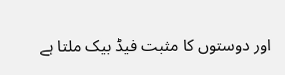اور دوستوں کا مثبت فیڈ بیک ملتا ہے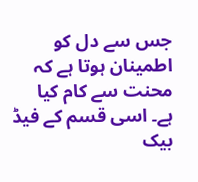جس سے دل کو اطمینان ہوتا ہے کہ محنت سے کام کیا ہے۔ اسی قسم کے فیڈ بیک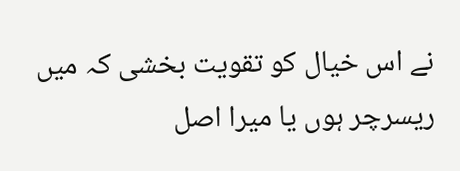نے اس خیال کو تقویت بخشی کہ میں ریسرچر ہوں یا میرا اصل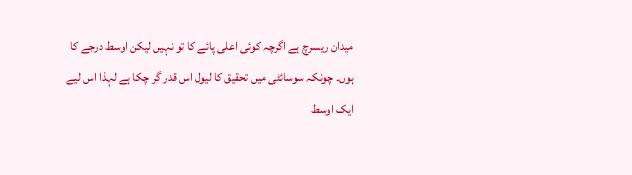میدان ریسرچ ہے اگرچہ کوئی اعلی پائے کا تو نہیں لیکن اوسط درجے کا ہوں۔ چونکہ سوسائٹی میں تحقیق کا لیول اس قدر گر چکا ہے لہذا اس لیے ایک اوسط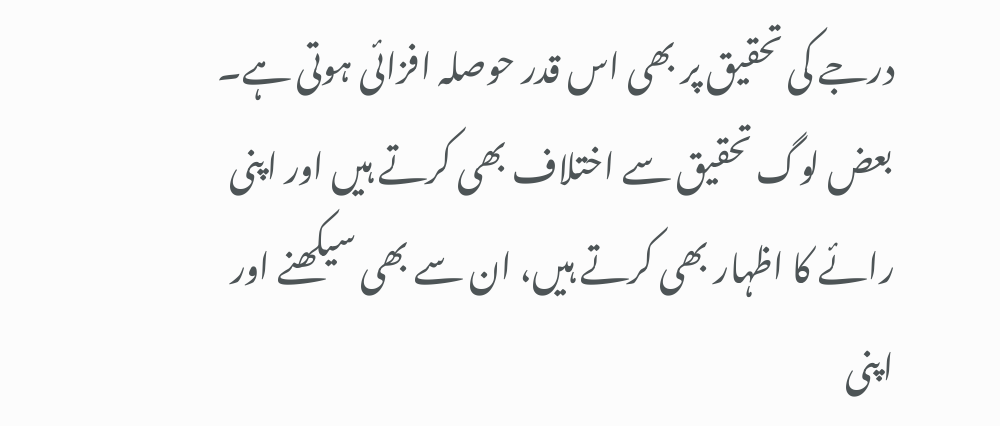درجے کی تحقیق پر بھی اس قدر حوصلہ افزائی ہوتی ہے۔ بعض لوگ تحقیق سے اختلاف بھی کرتے ہیں اور اپنی رائے کا اظہار بھی کرتے ہیں، ان سے بھی سیکھنے اور اپنی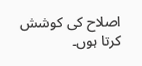اصلاح کی کوشش کرتا ہوں۔